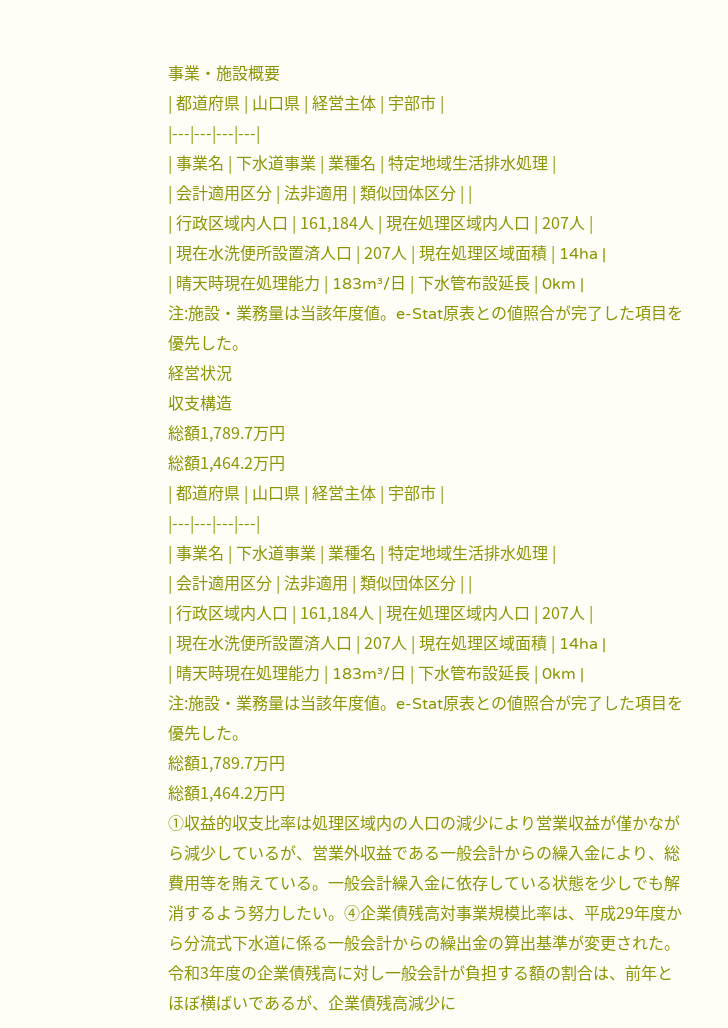事業・施設概要
| 都道府県 | 山口県 | 経営主体 | 宇部市 |
|---|---|---|---|
| 事業名 | 下水道事業 | 業種名 | 特定地域生活排水処理 |
| 会計適用区分 | 法非適用 | 類似団体区分 | |
| 行政区域内人口 | 161,184人 | 現在処理区域内人口 | 207人 |
| 現在水洗便所設置済人口 | 207人 | 現在処理区域面積 | 14ha |
| 晴天時現在処理能力 | 183m³/日 | 下水管布設延長 | 0km |
注:施設・業務量は当該年度値。e-Stat原表との値照合が完了した項目を優先した。
経営状況
収支構造
総額1,789.7万円
総額1,464.2万円
| 都道府県 | 山口県 | 経営主体 | 宇部市 |
|---|---|---|---|
| 事業名 | 下水道事業 | 業種名 | 特定地域生活排水処理 |
| 会計適用区分 | 法非適用 | 類似団体区分 | |
| 行政区域内人口 | 161,184人 | 現在処理区域内人口 | 207人 |
| 現在水洗便所設置済人口 | 207人 | 現在処理区域面積 | 14ha |
| 晴天時現在処理能力 | 183m³/日 | 下水管布設延長 | 0km |
注:施設・業務量は当該年度値。e-Stat原表との値照合が完了した項目を優先した。
総額1,789.7万円
総額1,464.2万円
①収益的収支比率は処理区域内の人口の減少により営業収益が僅かながら減少しているが、営業外収益である一般会計からの繰入金により、総費用等を賄えている。一般会計繰入金に依存している状態を少しでも解消するよう努力したい。④企業債残高対事業規模比率は、平成29年度から分流式下水道に係る一般会計からの繰出金の算出基準が変更された。令和3年度の企業債残高に対し一般会計が負担する額の割合は、前年とほぼ横ばいであるが、企業債残高減少に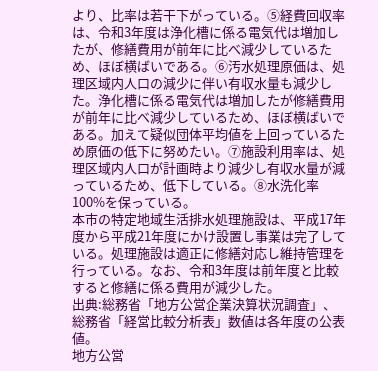より、比率は若干下がっている。⑤経費回収率は、令和3年度は浄化槽に係る電気代は増加したが、修繕費用が前年に比べ減少しているため、ほぼ横ばいである。⑥汚水処理原価は、処理区域内人口の減少に伴い有収水量も減少した。浄化槽に係る電気代は増加したが修繕費用が前年に比べ減少しているため、ほぼ横ばいである。加えて疑似団体平均値を上回っているため原価の低下に努めたい。⑦施設利用率は、処理区域内人口が計画時より減少し有収水量が減っているため、低下している。⑧水洗化率100%を保っている。
本市の特定地域生活排水処理施設は、平成17年度から平成21年度にかけ設置し事業は完了している。処理施設は適正に修繕対応し維持管理を行っている。なお、令和3年度は前年度と比較すると修繕に係る費用が減少した。
出典:総務省「地方公営企業決算状況調査」、総務省「経営比較分析表」数値は各年度の公表値。
地方公営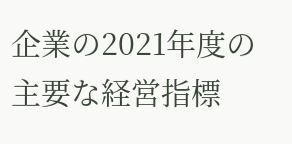企業の2021年度の主要な経営指標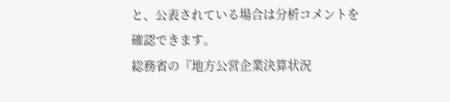と、公表されている場合は分析コメントを確認できます。
総務省の『地方公営企業決算状況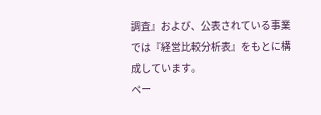調査』および、公表されている事業では『経営比較分析表』をもとに構成しています。
ペー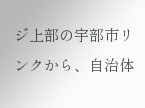ジ上部の宇部市リンクから、自治体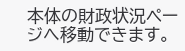本体の財政状況ページへ移動できます。